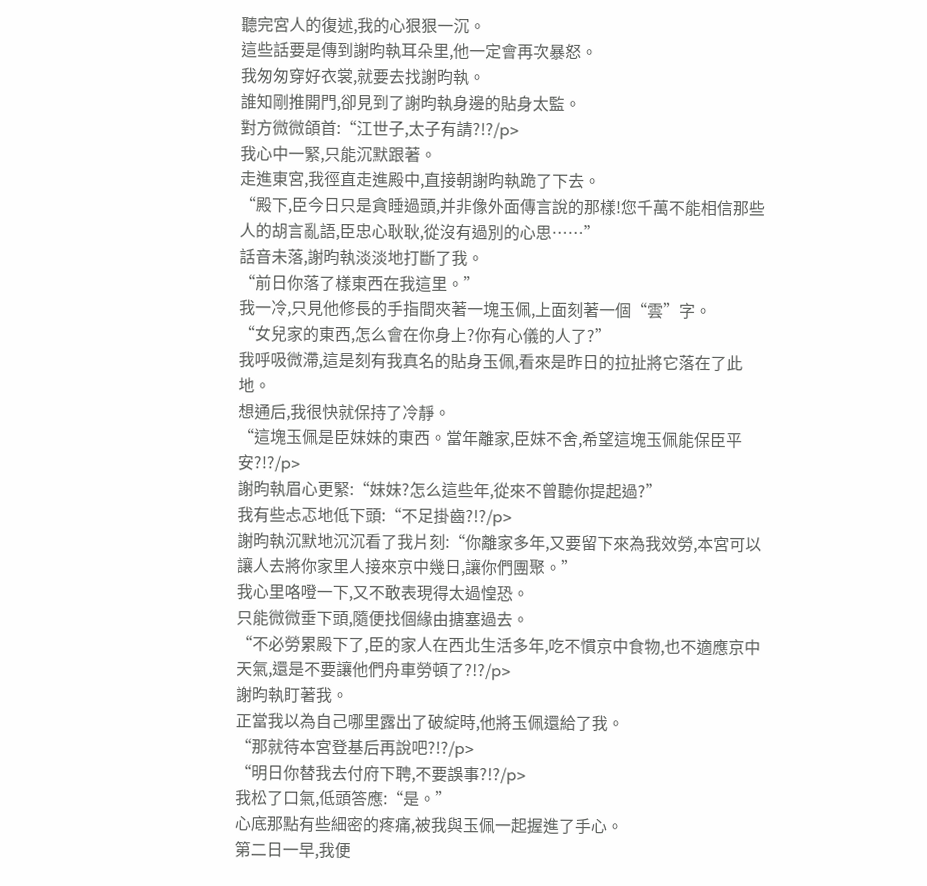聽完宮人的復述,我的心狠狠一沉。
這些話要是傳到謝昀執耳朵里,他一定會再次暴怒。
我匆匆穿好衣裳,就要去找謝昀執。
誰知剛推開門,卻見到了謝昀執身邊的貼身太監。
對方微微頜首:“江世子,太子有請?!?/p>
我心中一緊,只能沉默跟著。
走進東宮,我徑直走進殿中,直接朝謝昀執跪了下去。
“殿下,臣今日只是貪睡過頭,并非像外面傳言說的那樣!您千萬不能相信那些人的胡言亂語,臣忠心耿耿,從沒有過別的心思……”
話音未落,謝昀執淡淡地打斷了我。
“前日你落了樣東西在我這里。”
我一冷,只見他修長的手指間夾著一塊玉佩,上面刻著一個“雲”字。
“女兒家的東西,怎么會在你身上?你有心儀的人了?”
我呼吸微滯,這是刻有我真名的貼身玉佩,看來是昨日的拉扯將它落在了此地。
想通后,我很快就保持了冷靜。
“這塊玉佩是臣妹妹的東西。當年離家,臣妹不舍,希望這塊玉佩能保臣平安?!?/p>
謝昀執眉心更緊:“妹妹?怎么這些年,從來不曾聽你提起過?”
我有些忐忑地低下頭:“不足掛齒?!?/p>
謝昀執沉默地沉沉看了我片刻:“你離家多年,又要留下來為我效勞,本宮可以讓人去將你家里人接來京中幾日,讓你們團聚。”
我心里咯噔一下,又不敢表現得太過惶恐。
只能微微垂下頭,隨便找個緣由搪塞過去。
“不必勞累殿下了,臣的家人在西北生活多年,吃不慣京中食物,也不適應京中天氣,還是不要讓他們舟車勞頓了?!?/p>
謝昀執盯著我。
正當我以為自己哪里露出了破綻時,他將玉佩還給了我。
“那就待本宮登基后再說吧?!?/p>
“明日你替我去付府下聘,不要誤事?!?/p>
我松了口氣,低頭答應:“是。”
心底那點有些細密的疼痛,被我與玉佩一起握進了手心。
第二日一早,我便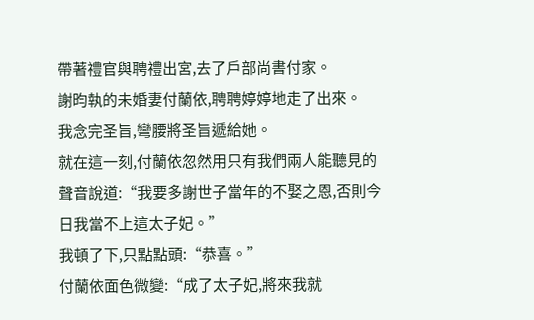帶著禮官與聘禮出宮,去了戶部尚書付家。
謝昀執的未婚妻付蘭依,聘聘婷婷地走了出來。
我念完圣旨,彎腰將圣旨遞給她。
就在這一刻,付蘭依忽然用只有我們兩人能聽見的聲音說道:“我要多謝世子當年的不娶之恩,否則今日我當不上這太子妃。”
我頓了下,只點點頭:“恭喜。”
付蘭依面色微變:“成了太子妃,將來我就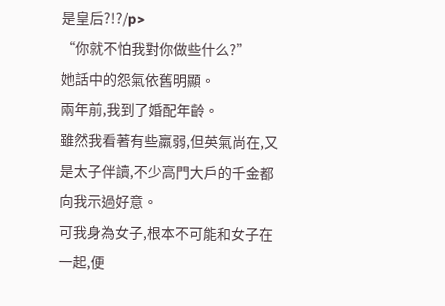是皇后?!?/p>
“你就不怕我對你做些什么?”
她話中的怨氣依舊明顯。
兩年前,我到了婚配年齡。
雖然我看著有些羸弱,但英氣尚在,又是太子伴讀,不少高門大戶的千金都向我示過好意。
可我身為女子,根本不可能和女子在一起,便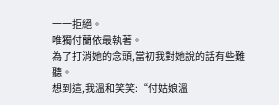一一拒絕。
唯獨付蘭依最執著。
為了打消她的念頭,當初我對她說的話有些難聽。
想到這,我溫和笑笑:“付姑娘溫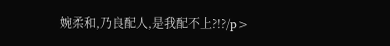婉柔和,乃良配人,是我配不上?!?/p>